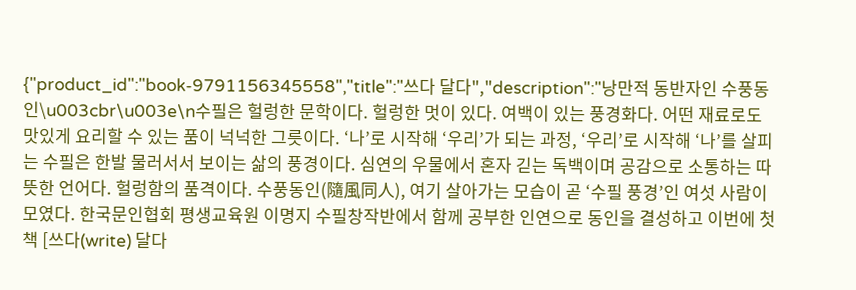{"product_id":"book-9791156345558","title":"쓰다 달다","description":"낭만적 동반자인 수풍동인\u003cbr\u003e\n수필은 헐렁한 문학이다. 헐렁한 멋이 있다. 여백이 있는 풍경화다. 어떤 재료로도 맛있게 요리할 수 있는 품이 넉넉한 그릇이다. ‘나’로 시작해 ‘우리’가 되는 과정, ‘우리’로 시작해 ‘나’를 살피는 수필은 한발 물러서서 보이는 삶의 풍경이다. 심연의 우물에서 혼자 긷는 독백이며 공감으로 소통하는 따뜻한 언어다. 헐렁함의 품격이다. 수풍동인(隨風同人), 여기 살아가는 모습이 곧 ‘수필 풍경’인 여섯 사람이 모였다. 한국문인협회 평생교육원 이명지 수필창작반에서 함께 공부한 인연으로 동인을 결성하고 이번에 첫 책 [쓰다(write) 달다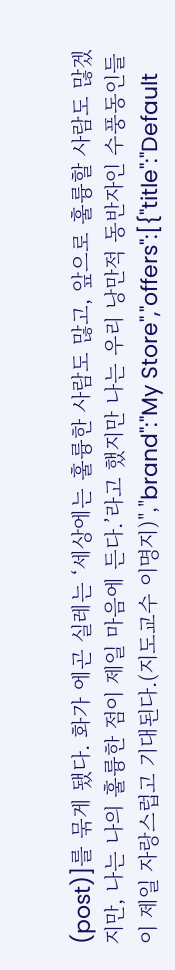(post)]를 묶게 됐다. 화가 에곤 실레는 ‘세상에는 훌륭한 사람도 많고, 앞으로 훌륭할 사람도 많겠지만, 나는 나의 훌륭한 점이 제일 마음에 든다.’라고 했지만 나는 우리 낭만적 동반자인 수풍동인들이 제일 자랑스럽고 기대된다.(지도교수 이명지)","brand":"My Store","offers":[{"title":"Default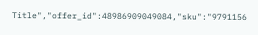Title","offer_id":48986909049084,"sku":"9791156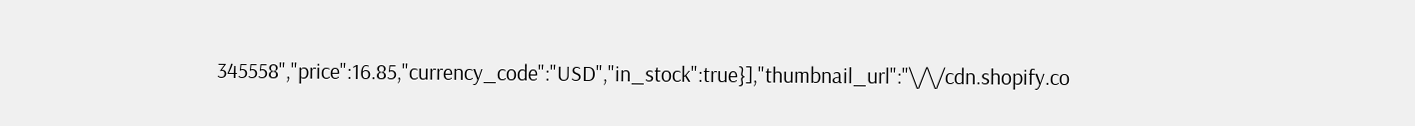345558","price":16.85,"currency_code":"USD","in_stock":true}],"thumbnail_url":"\/\/cdn.shopify.co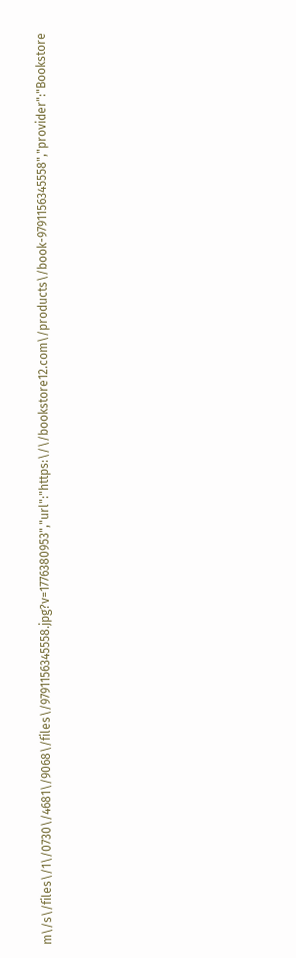m\/s\/files\/1\/0730\/4681\/9068\/files\/9791156345558.jpg?v=1776380953","url":"https:\/\/bookstore12.com\/products\/book-9791156345558","provider":"Bookstore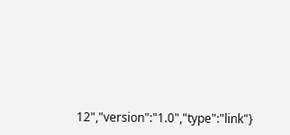12","version":"1.0","type":"link"}